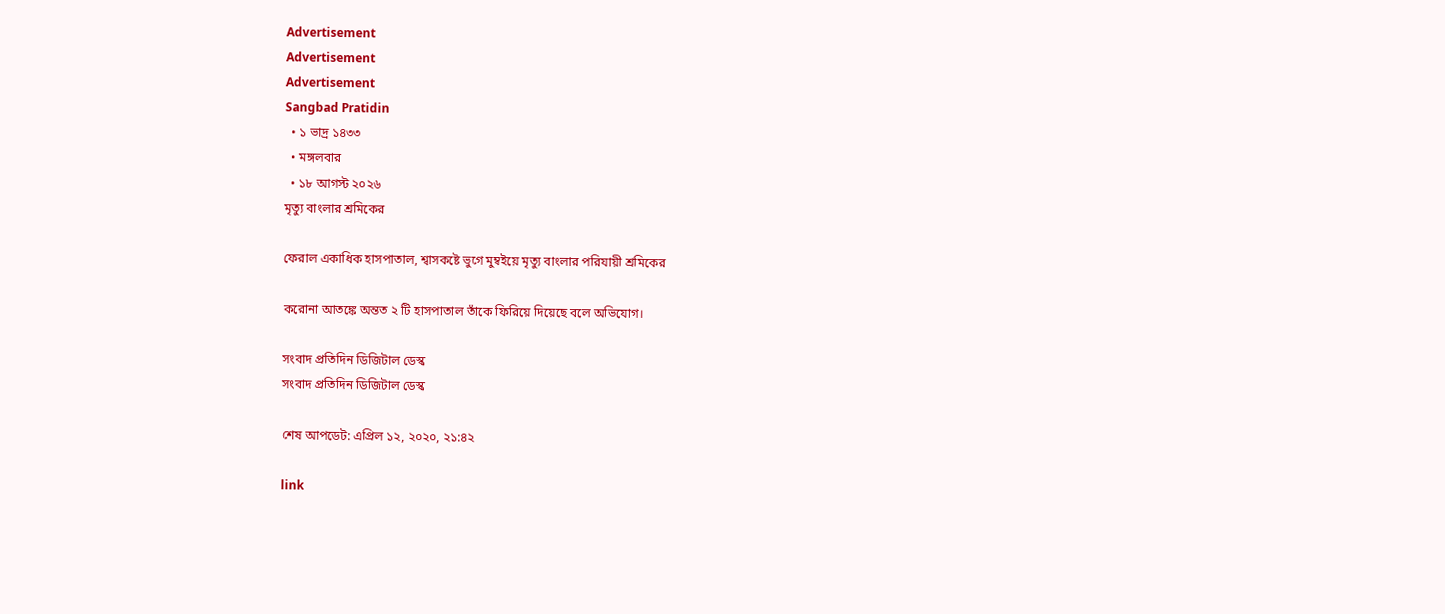Advertisement
Advertisement
Advertisement
Sangbad Pratidin
  • ১ ভাদ্র ১৪৩৩
  • মঙ্গলবার
  • ১৮ আগস্ট ২০২৬
মৃত্যু বাংলার শ্রমিকের

ফেরাল একাধিক হাসপাতাল, শ্বাসকষ্টে ভুগে মুম্বইয়ে মৃত্যু বাংলার পরিযায়ী শ্রমিকের

করোনা আতঙ্কে অন্তত ২ টি হাসপাতাল তাঁকে ফিরিয়ে দিয়েছে বলে অভিযোগ।

সংবাদ প্রতিদিন ডিজিটাল ডেস্ক
সংবাদ প্রতিদিন ডিজিটাল ডেস্ক

শেষ আপডেট: এপ্রিল ১২, ২০২০, ২১:৪২

link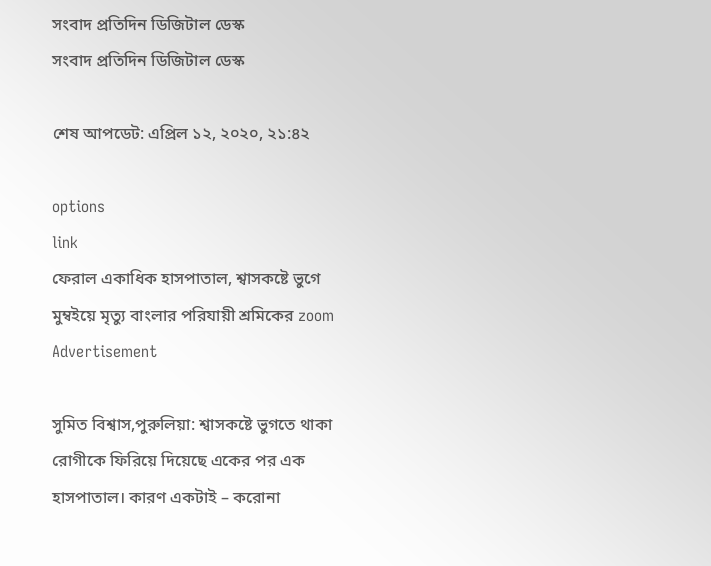সংবাদ প্রতিদিন ডিজিটাল ডেস্ক
সংবাদ প্রতিদিন ডিজিটাল ডেস্ক

শেষ আপডেট: এপ্রিল ১২, ২০২০, ২১:৪২

options
link
ফেরাল একাধিক হাসপাতাল, শ্বাসকষ্টে ভুগে মুম্বইয়ে মৃত্যু বাংলার পরিযায়ী শ্রমিকের zoom
Advertisement

সুমিত বিশ্বাস,পুরুলিয়া: শ্বাসকষ্টে ভুগতে থাকা রোগীকে ফিরিয়ে দিয়েছে একের পর এক হাসপাতাল। কারণ একটাই – করোনা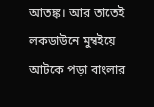আতঙ্ক। আর তাতেই লকডাউনে মুম্বইয়ে আটকে পড়া বাংলার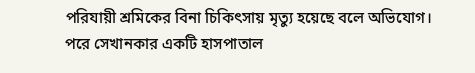পরিযায়ী শ্রমিকের বিনা চিকিৎসায় মৃত্যু হয়েছে বলে অভিযোগ। পরে সেখানকার একটি হাসপাতাল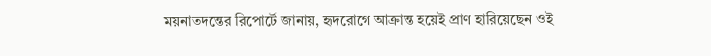ময়নাতদন্তের রিপোর্টে জানায়, হৃদরোগে আক্রান্ত হয়েই প্রাণ হারিয়েছেন ওই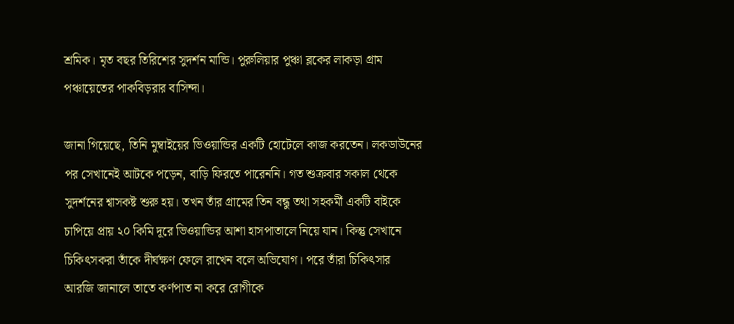শ্রমিক। মৃত বছর তিরিশের সুদর্শন মান্ডি। পুরুলিয়ার পুঞ্চা ব্লকের লাকড়া গ্রাম পঞ্চায়েতের পাকবিড়রার বাসিন্দা।

জানা গিয়েছে, তিনি মুম্বাইয়ের ভিওয়ান্ডির একটি হোটেলে কাজ করতেন। লকডাউনের পর সেখানেই আটকে পড়েন, বাড়ি ফিরতে পারেননি। গত শুক্রবার সকাল থেকে সুদর্শনের শ্বাসকষ্ট শুরু হয়। তখন তাঁর গ্রামের তিন বন্ধু তথা সহকর্মী একটি বাইকে চাপিয়ে প্রায় ২০ কিমি দূরে ভিওয়ান্ডির আশা হাসপাতালে নিয়ে যান। কিন্তু সেখানে চিকিৎসকরা তাঁকে দীর্ঘক্ষণ ফেলে রাখেন বলে অভিযোগ। পরে তাঁরা চিকিৎসার আরজি জানালে তাতে কর্ণপাত না করে রোগীকে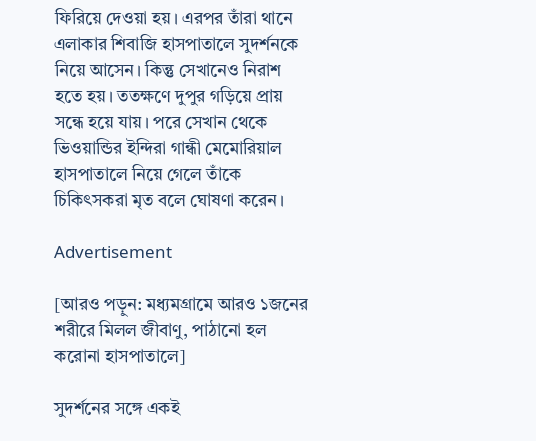ফিরিয়ে দেওয়া হয়। এরপর তাঁরা থানে এলাকার শিবাজি হাসপাতালে সুদর্শনকে নিয়ে আসেন। কিন্তু সেখানেও নিরাশ হতে হয়। ততক্ষণে দুপুর গড়িয়ে প্রায় সন্ধে হয়ে যায়। পরে সেখান থেকে ভিওয়ান্ডির ইন্দিরা গান্ধী মেমোরিয়াল হাসপাতালে নিয়ে গেলে তাঁকে চিকিৎসকরা মৃত বলে ঘোষণা করেন।

Advertisement

[আরও পড়ুন: মধ্যমগ্রামে আরও ১জনের শরীরে মিলল জীবাণু, পাঠানো হল করোনা হাসপাতালে]

সুদর্শনের সঙ্গে একই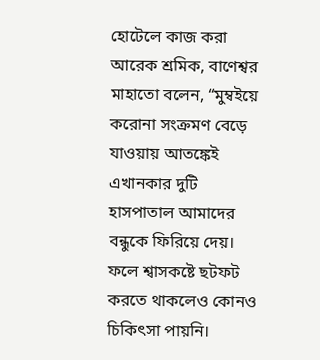হোটেলে কাজ করা আরেক শ্রমিক, বাণেশ্বর মাহাতো বলেন, “মুম্বইয়ে করোনা সংক্রমণ বেড়ে যাওয়ায় আতঙ্কেই এখানকার দুটি হাসপাতাল আমাদের বন্ধুকে ফিরিয়ে দেয়। ফলে শ্বাসকষ্টে ছটফট করতে থাকলেও কোনও চিকিৎসা পায়নি।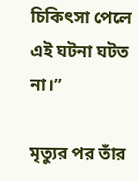চিকিৎসা পেলে এই ঘটনা ঘটত না।”

মৃত্যুর পর তাঁর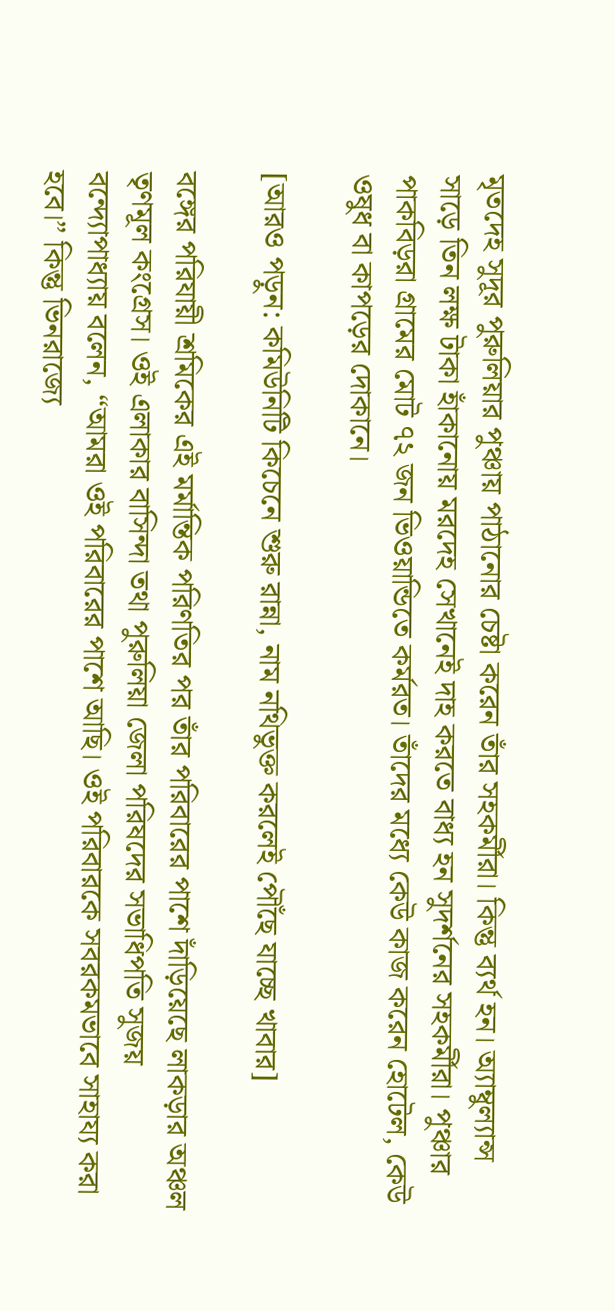মৃতদেহ সুদূর পুরুলিয়ার পুঞ্চায় পাঠানোর চেষ্টা করেন তাঁর সহকর্মীরা। কিন্তু ব্যর্থ হন। অ্যাম্বুল্যান্স সাড়ে তিন লক্ষ টাকা হাঁকানোয় মরদেহ সেখানেই দাহ করতে বাধ্য হন সুদর্শনের সহকর্মীরা। পুঞ্চার পাকবিড়রা গ্রামের মোট ৭২ জন ভিওয়ান্ডিতে কর্মরত। তাঁদের মধ্যে কেউ কাজ করেন হোটেল, কেউ ওষুধ বা কাপড়ের দোকানে।

[আরও পড়ুন: কমিউনিটি কিচেনে শুরু রান্না, নাম নথিভুক্ত করলেই পৌঁছে যাচ্ছে খাবার]

বঙ্গের পরিযায়ী শ্রমিকের এই মর্মান্তিক পরিণতির পর তাঁর পরিবারের পাশে দাঁড়িয়েছে লাকড়ার অঞ্চল তৃণমূল কংগ্রেস। ওই এলাকার বাসিন্দা তথা পুরুলিয়া জেলা পরিষদের সভাধিপতি সুজয় বন্দ্যোপাধ্যায় বলেন, “আমরা ওই পরিবারের পাশে আছি। ওই পরিবারকে সবরকমভাবে সাহায্য করা হবে।” কিন্তু ভিনরাজ্যে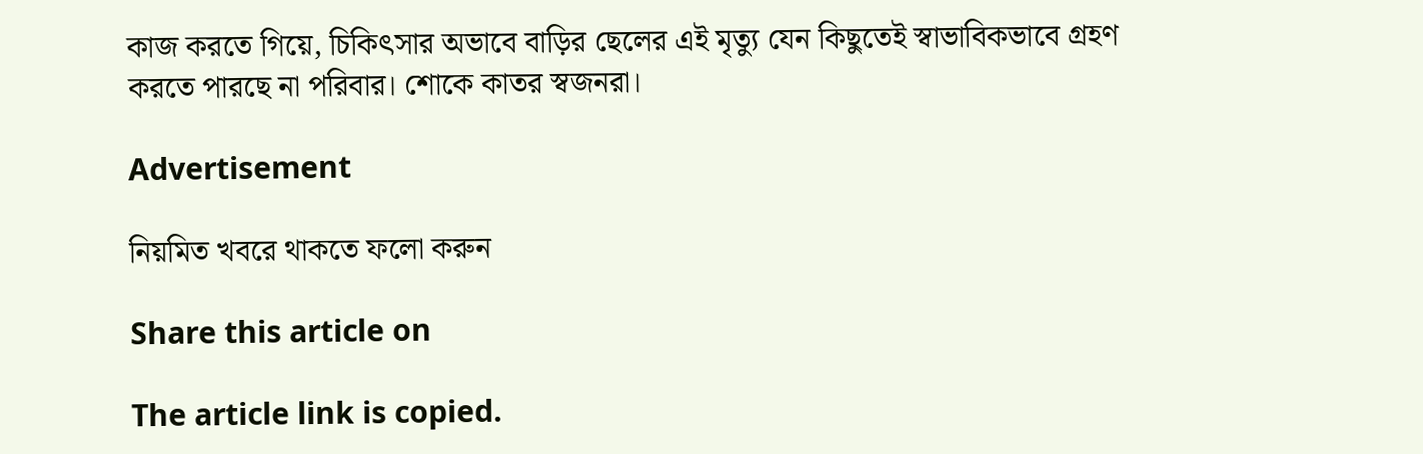কাজ করতে গিয়ে, চিকিৎসার অভাবে বাড়ির ছেলের এই মৃত্যু যেন কিছুতেই স্বাভাবিকভাবে গ্রহণ করতে পারছে না পরিবার। শোকে কাতর স্বজনরা।

Advertisement

নিয়মিত খবরে থাকতে ফলো করুন

Share this article on

The article link is copied.